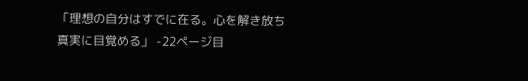「理想の自分はすでに在る。心を解き放ち真実に目覚める」 -22ページ目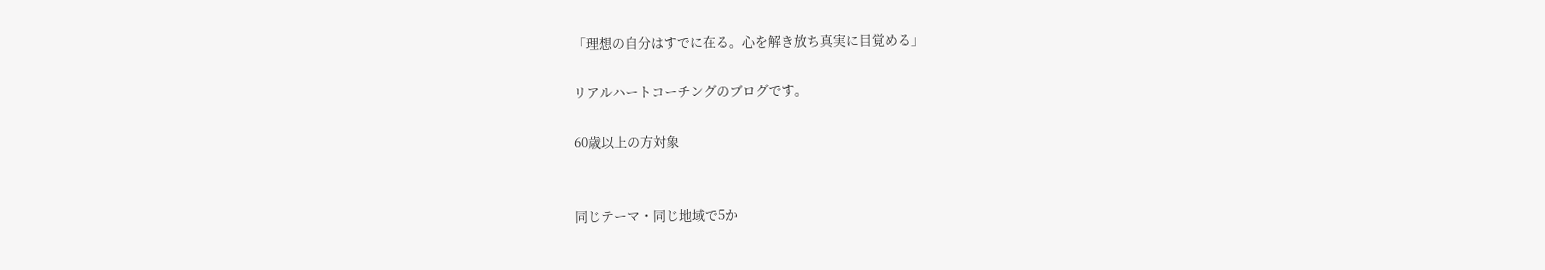「理想の自分はすでに在る。心を解き放ち真実に目覚める」

リアルハートコーチングのブログです。

60歳以上の方対象


同じテーマ・同じ地域で5か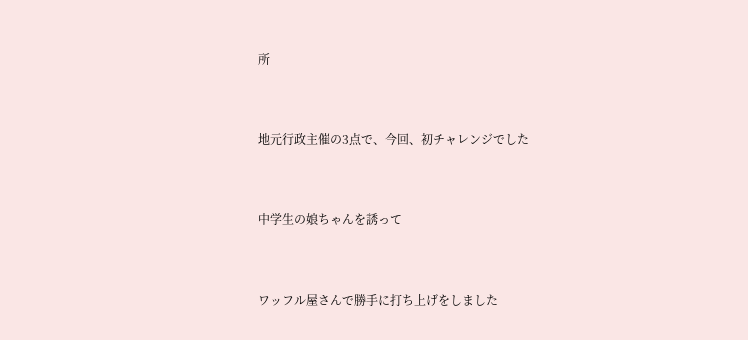所


地元行政主催の3点で、今回、初チャレンジでした


中学生の娘ちゃんを誘って


ワッフル屋さんで勝手に打ち上げをしました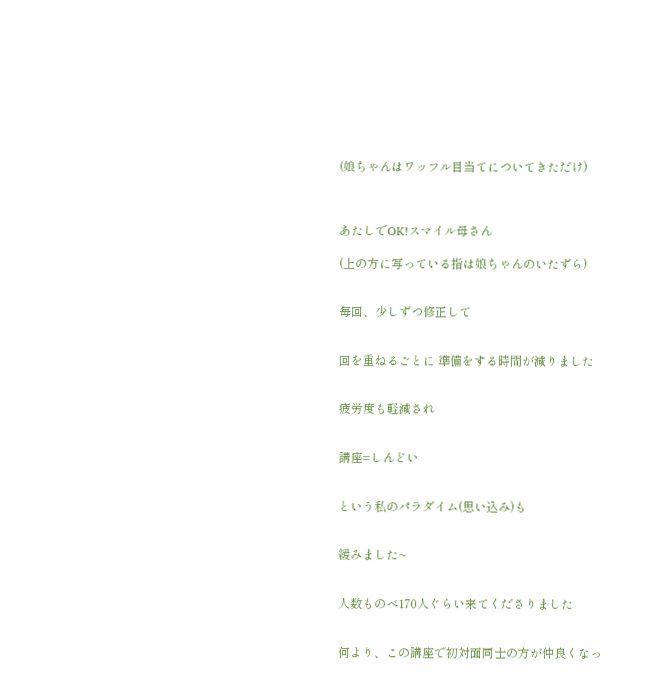(娘ちゃんはワッフル目当てについてきただけ)



あたしでOK!スマイル母さん

(上の方に写っている指は娘ちゃんのいたずら)


毎回、少しずつ修正して


回を重ねるごとに 準備をする時間が減りました


疲労度も軽減され


講座=しんどい


という私のパラダイム(思い込み)も


緩みました~


人数ものべ170人ぐらい来てくださりました


何より、この講座で初対面同士の方が仲良くなっ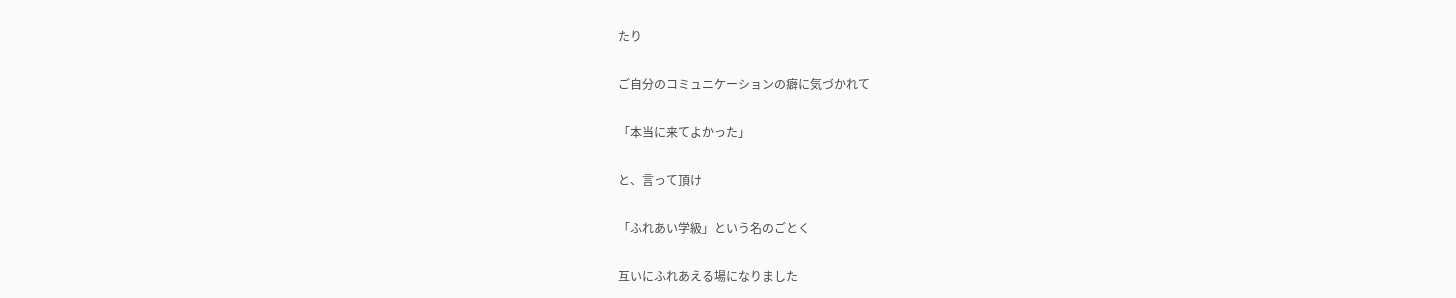たり


ご自分のコミュニケーションの癖に気づかれて


「本当に来てよかった」


と、言って頂け


「ふれあい学級」という名のごとく


互いにふれあえる場になりました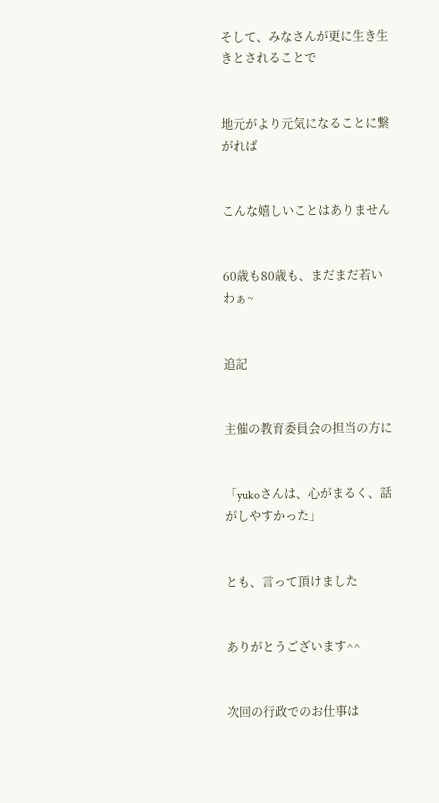そして、みなさんが更に生き生きとされることで


地元がより元気になることに繋がれば


こんな嬉しいことはありません


60歳も80歳も、まだまだ若いわぁ~


追記


主催の教育委員会の担当の方に


「yukoさんは、心がまるく、話がしやすかった」


とも、言って頂けました


ありがとうございます^^


次回の行政でのお仕事は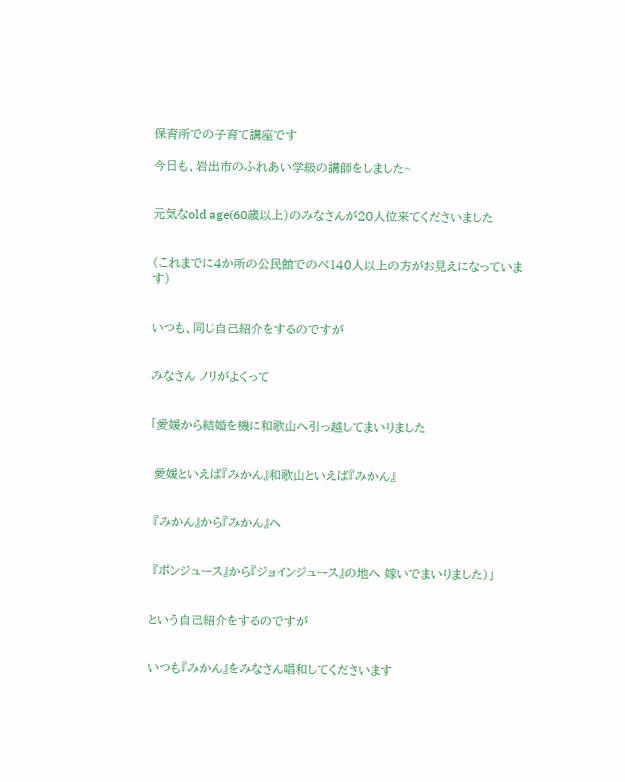保育所での子育て講座です

今日も、岩出市のふれあい学級の講師をしました~


元気なold age(60歳以上)のみなさんが20人位来てくださいました


(これまでに4か所の公民館でのべ140人以上の方がお見えになっています)


いつも、同じ自己紹介をするのですが


みなさん ノリがよくって


「愛媛から結婚を機に和歌山へ引っ越してまいりました


 愛媛といえば『みかん』和歌山といえば『みかん』


 『みかん』から『みかん』へ


 『ポンジュース』から『ジョインジュース』の地へ 嫁いでまいりました)」


という自己紹介をするのですが


いつも『みかん』をみなさん唱和してくださいます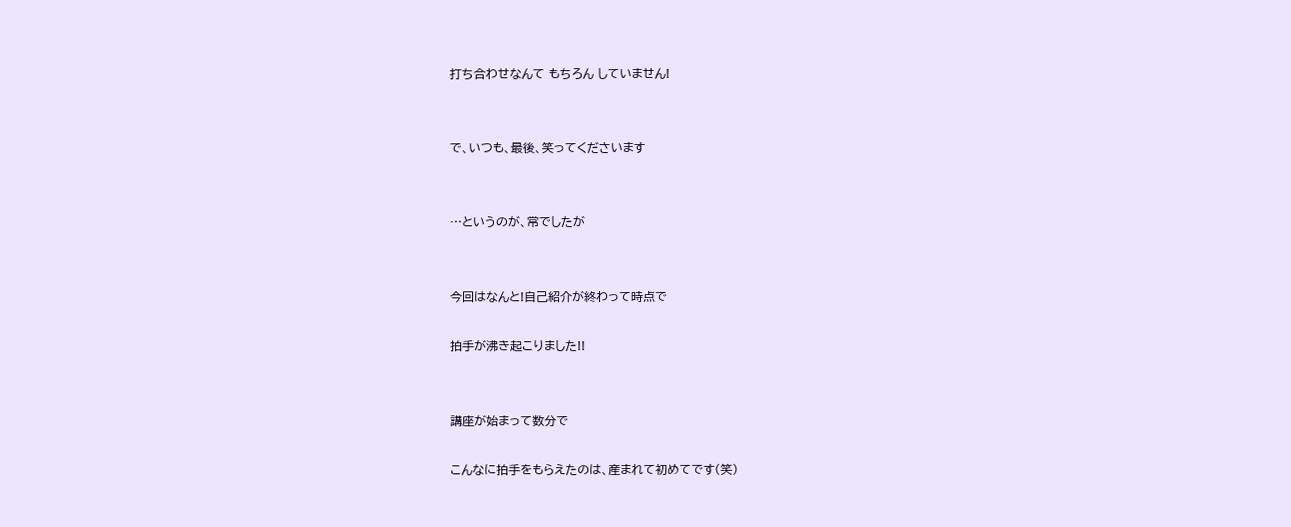打ち合わせなんて もちろん していません!


で、いつも、最後、笑ってくださいます


…というのが、常でしたが


今回はなんと!自己紹介が終わって時点で

拍手が沸き起こりました!!


講座が始まって数分で

こんなに拍手をもらえたのは、産まれて初めてです(笑)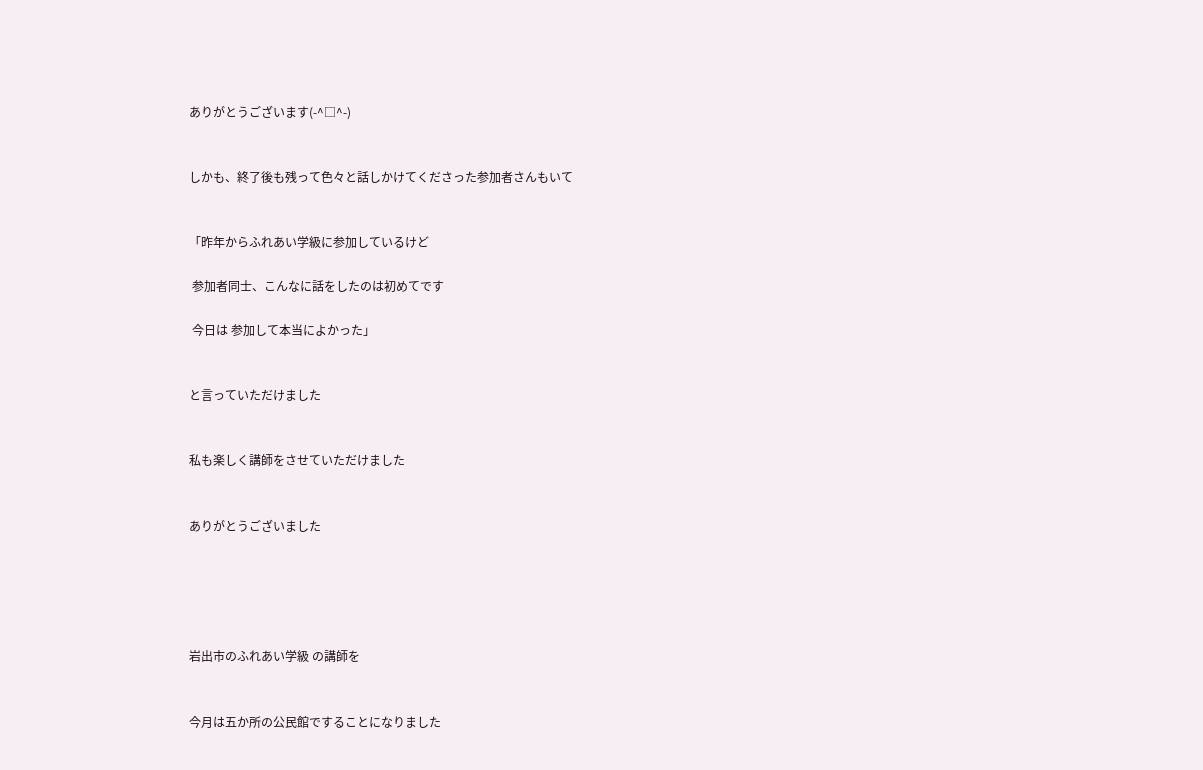ありがとうございます(-^□^-)


しかも、終了後も残って色々と話しかけてくださった参加者さんもいて


「昨年からふれあい学級に参加しているけど

 参加者同士、こんなに話をしたのは初めてです

 今日は 参加して本当によかった」


と言っていただけました


私も楽しく講師をさせていただけました


ありがとうございました





岩出市のふれあい学級 の講師を


今月は五か所の公民館ですることになりました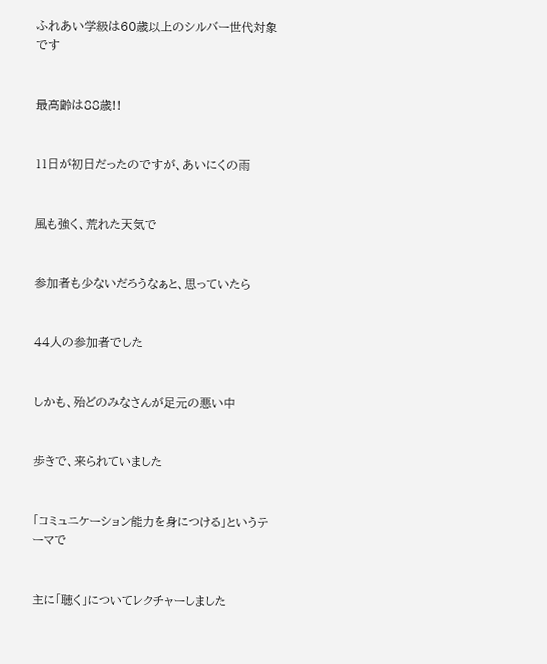ふれあい学級は60歳以上のシルバー世代対象です


最高齢は88歳!!


11日が初日だったのですが、あいにくの雨


風も強く、荒れた天気で


参加者も少ないだろうなぁと、思っていたら


44人の参加者でした


しかも、殆どのみなさんが足元の悪い中


歩きで、来られていました


「コミュニケーション能力を身につける」というテーマで


主に「聴く」についてレクチャーしました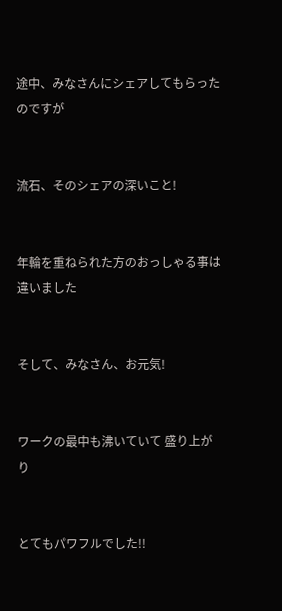途中、みなさんにシェアしてもらったのですが


流石、そのシェアの深いこと!


年輪を重ねられた方のおっしゃる事は違いました


そして、みなさん、お元気!


ワークの最中も沸いていて 盛り上がり


とてもパワフルでした!!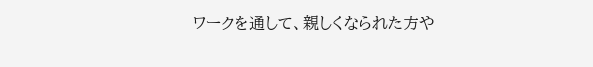ワークを通して、親しくなられた方や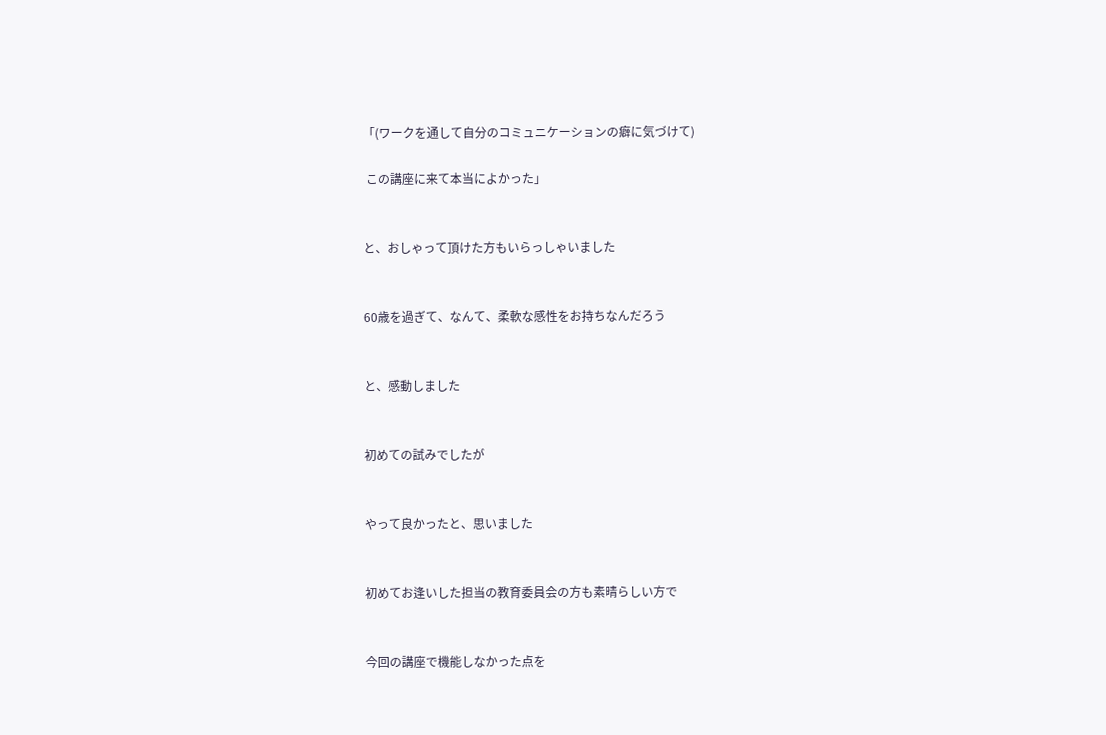「(ワークを通して自分のコミュニケーションの癖に気づけて)

 この講座に来て本当によかった」


と、おしゃって頂けた方もいらっしゃいました


60歳を過ぎて、なんて、柔軟な感性をお持ちなんだろう


と、感動しました


初めての試みでしたが


やって良かったと、思いました


初めてお逢いした担当の教育委員会の方も素晴らしい方で


今回の講座で機能しなかった点を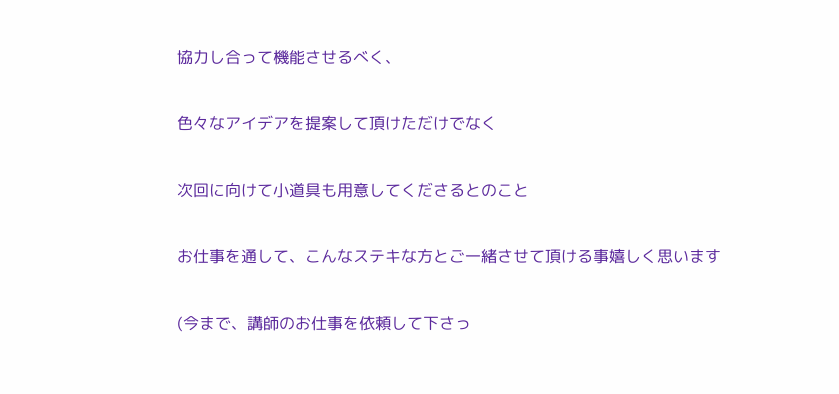協力し合って機能させるべく、


色々なアイデアを提案して頂けただけでなく


次回に向けて小道具も用意してくださるとのこと


お仕事を通して、こんなステキな方とご一緒させて頂ける事嬉しく思います


(今まで、講師のお仕事を依頼して下さっ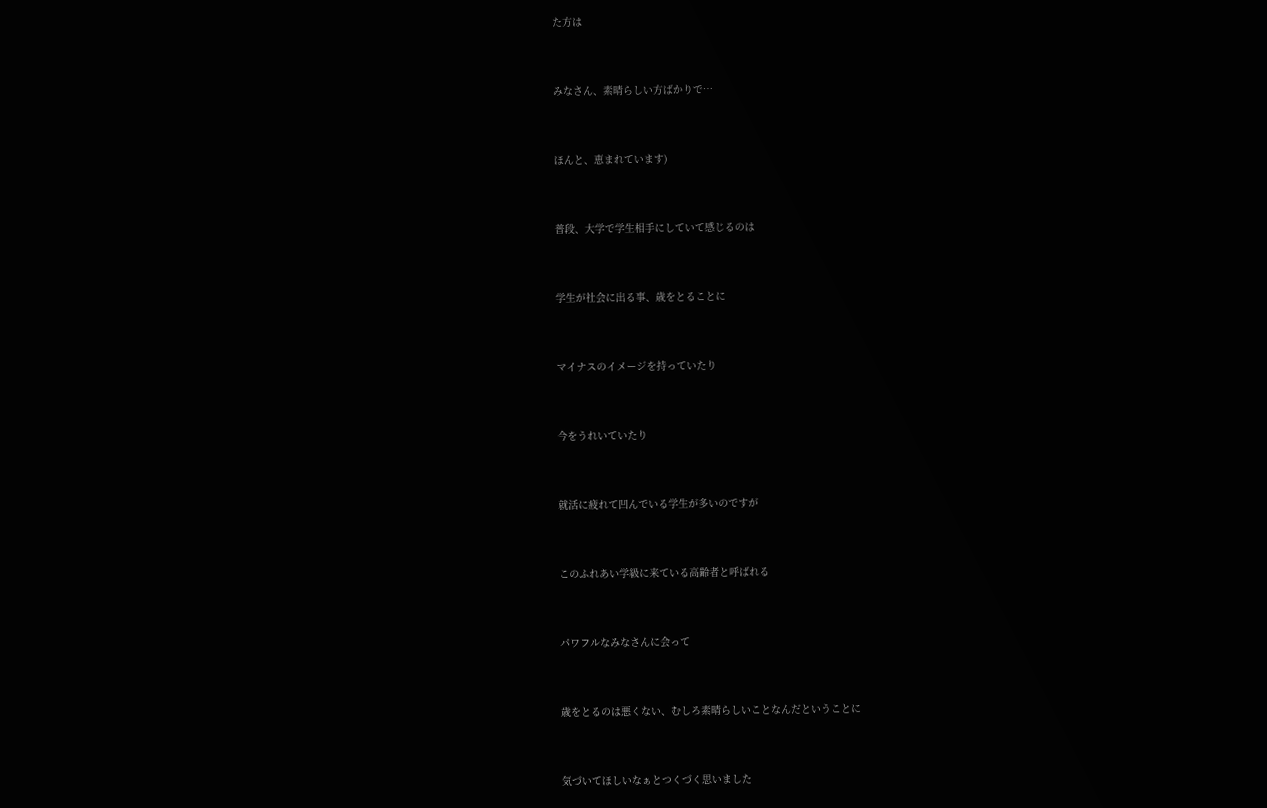た方は


みなさん、素晴らしい方ばかりで…


ほんと、恵まれています)


普段、大学で学生相手にしていて感じるのは


学生が社会に出る事、歳をとることに


マイナスのイメージを持っていたり


今をうれいていたり


就活に疲れて凹んでいる学生が多いのですが


このふれあい学級に来ている高齢者と呼ばれる


パワフルなみなさんに会って


歳をとるのは悪くない、むしろ素晴らしいことなんだということに


気づいてほしいなぁとつくづく思いました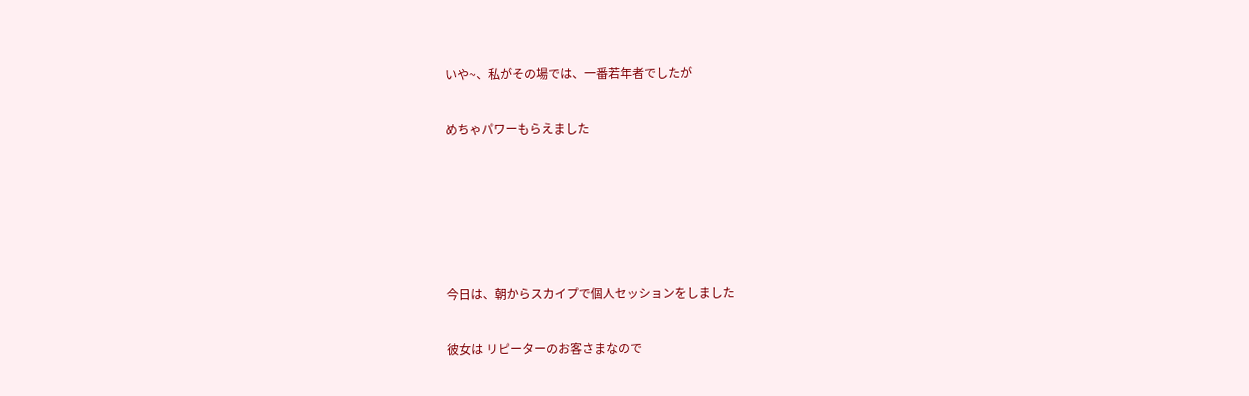いや~、私がその場では、一番若年者でしたが


めちゃパワーもらえました








今日は、朝からスカイプで個人セッションをしました


彼女は リピーターのお客さまなので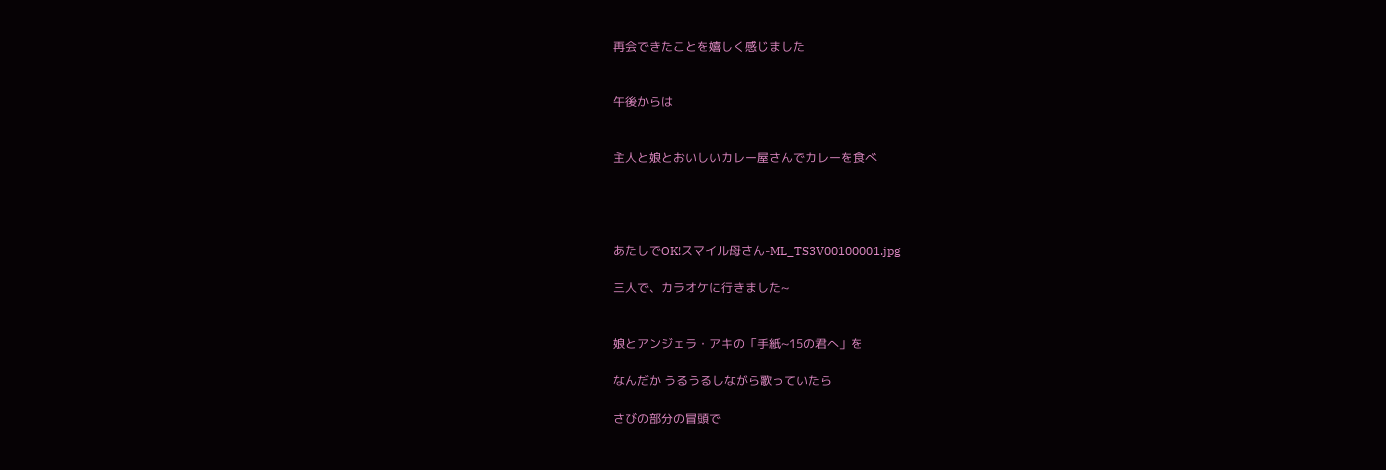再会できたことを嬉しく感じました


午後からは


主人と娘とおいしいカレー屋さんでカレーを食べ




あたしでOK!スマイル母さん-ML_TS3V00100001.jpg

三人で、カラオケに行きました~


娘とアンジェラ・アキの「手紙~15の君へ」を

なんだか うるうるしながら歌っていたら

さびの部分の冒頭で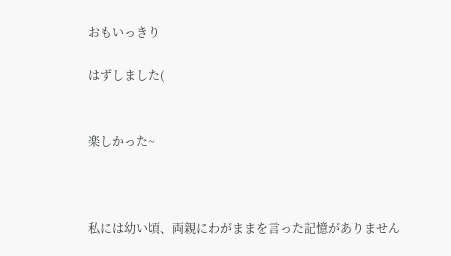おもいっきり

はずしました(


楽しかった~



私には幼い頃、両親にわがままを言った記憶がありません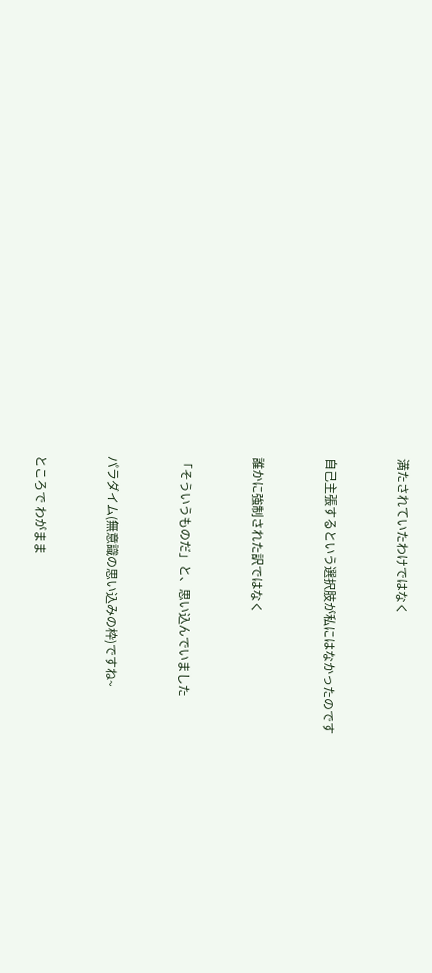満たされていたわけではなく


自己主張するという選択肢が私にはなかったのです


誰かに強制された訳ではなく


「そういうものだ」と、思い込んでいました


パラダイム(無意識の思い込みの枠)ですね~


ところで わがまま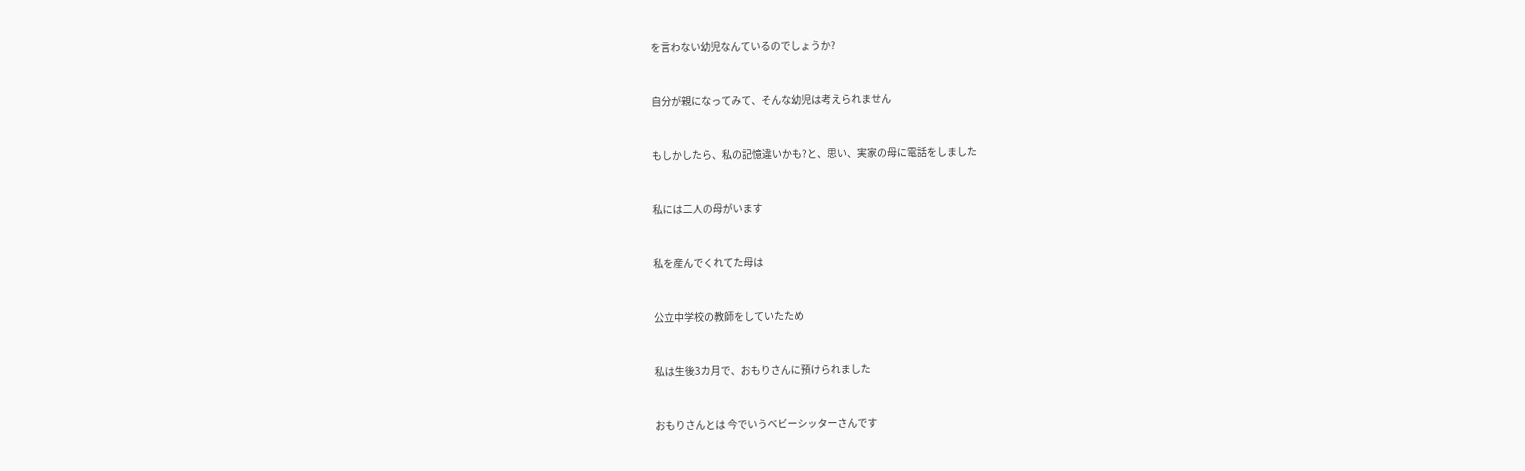を言わない幼児なんているのでしょうか?


自分が親になってみて、そんな幼児は考えられません


もしかしたら、私の記憶違いかも?と、思い、実家の母に電話をしました


私には二人の母がいます


私を産んでくれてた母は


公立中学校の教師をしていたため


私は生後3カ月で、おもりさんに預けられました


おもりさんとは 今でいうベビーシッターさんです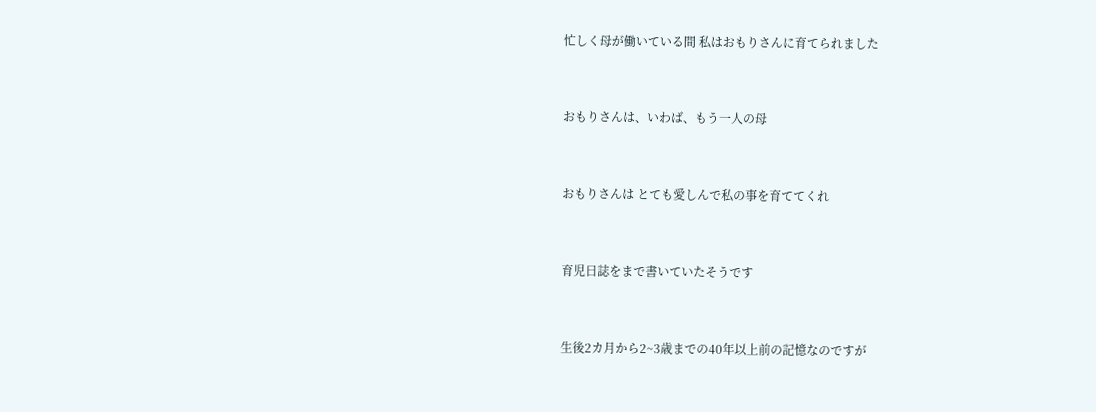忙しく母が働いている間 私はおもりさんに育てられました


おもりさんは、いわば、もう一人の母


おもりさんは とても愛しんで私の事を育ててくれ


育児日誌をまで書いていたそうです


生後2カ月から2~3歳までの40年以上前の記憶なのですが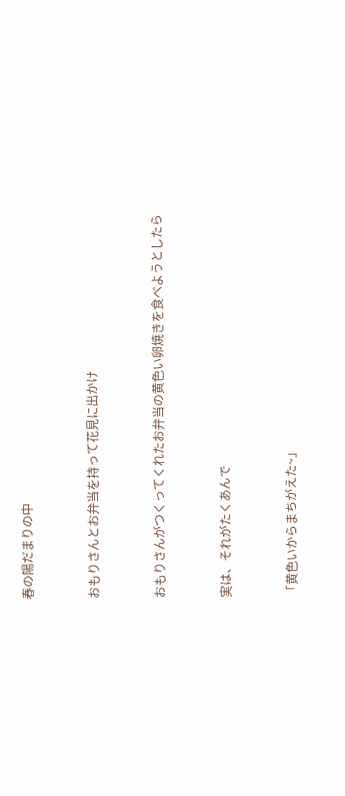春の陽だまりの中


おもりさんとお弁当を持って花見に出かけ


おもりさんがつくってくれたお弁当の黄色い卵焼きを食べようとしたら


実は、それがたくあんで


「黄色いからまちがえた~」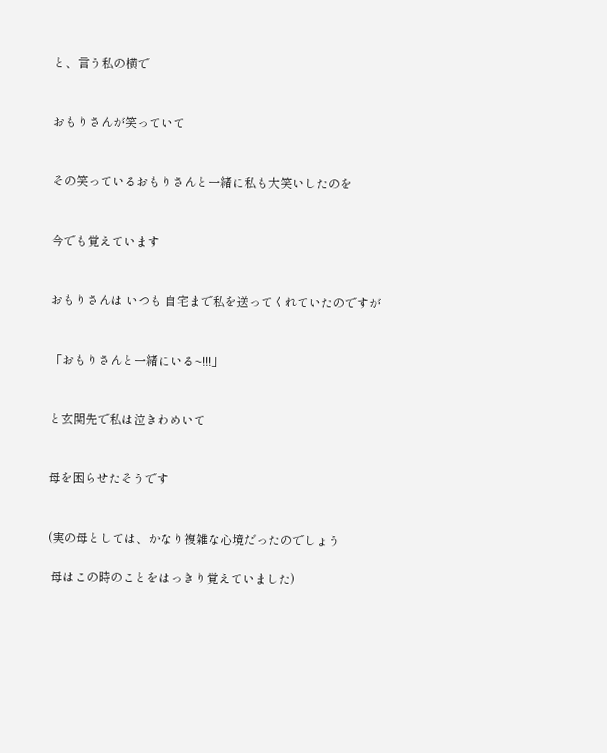と、言う私の横で


おもりさんが笑っていて


その笑っているおもりさんと一緒に私も大笑いしたのを


今でも覚えています


おもりさんは いつも 自宅まで私を送ってくれていたのですが


「おもりさんと一緒にいる~!!!」


と玄関先で私は泣きわめいて


母を困らせたそうです


(実の母としては、かなり複雑な心境だったのでしょう

 母はこの時のことをはっきり覚えていました)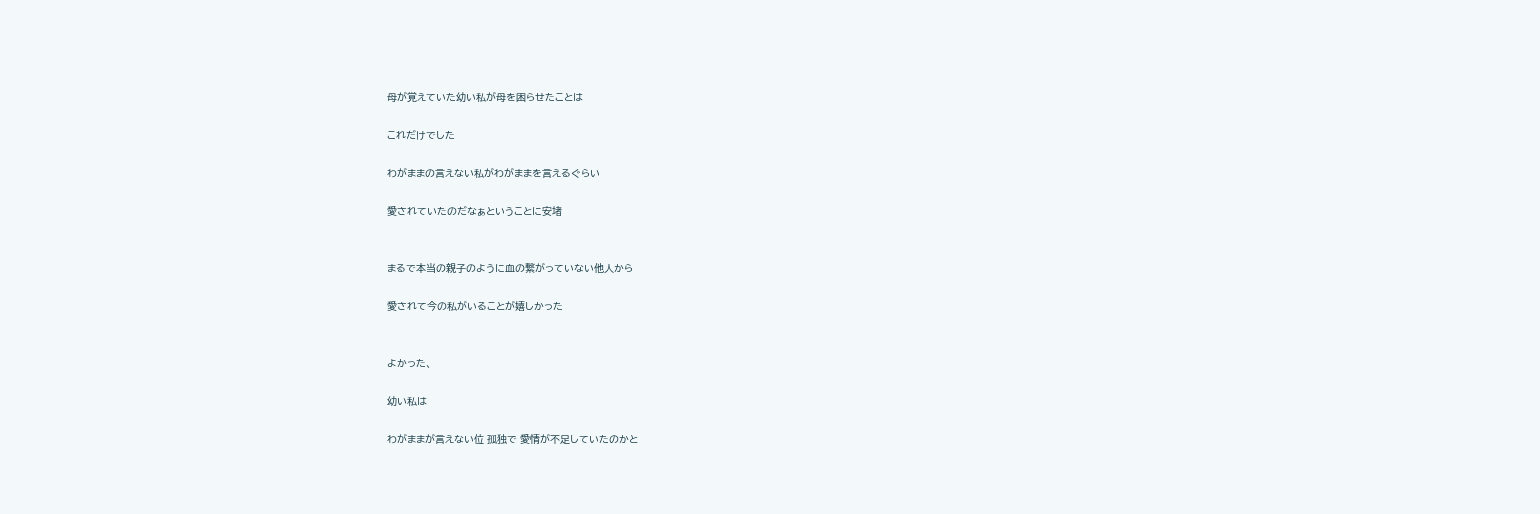母が覚えていた幼い私が母を困らせたことは

これだけでした

わがままの言えない私がわがままを言えるぐらい

愛されていたのだなぁということに安堵


まるで本当の親子のように血の繋がっていない他人から

愛されて今の私がいることが嬉しかった


よかった、

幼い私は

わがままが言えない位 孤独で 愛情が不足していたのかと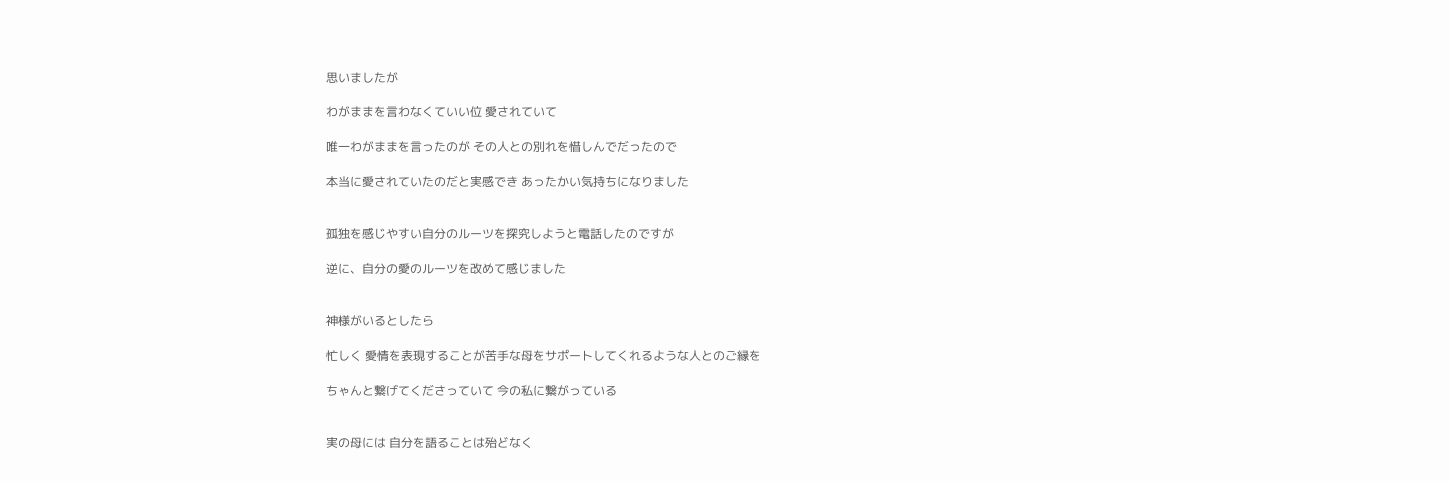思いましたが

わがままを言わなくていい位 愛されていて

唯一わがままを言ったのが その人との別れを惜しんでだったので

本当に愛されていたのだと実感でき あったかい気持ちになりました


孤独を感じやすい自分のルーツを探究しようと電話したのですが

逆に、自分の愛のルーツを改めて感じました


神様がいるとしたら

忙しく 愛情を表現することが苦手な母をサポートしてくれるような人とのご縁を

ちゃんと繋げてくださっていて 今の私に繋がっている


実の母には 自分を語ることは殆どなく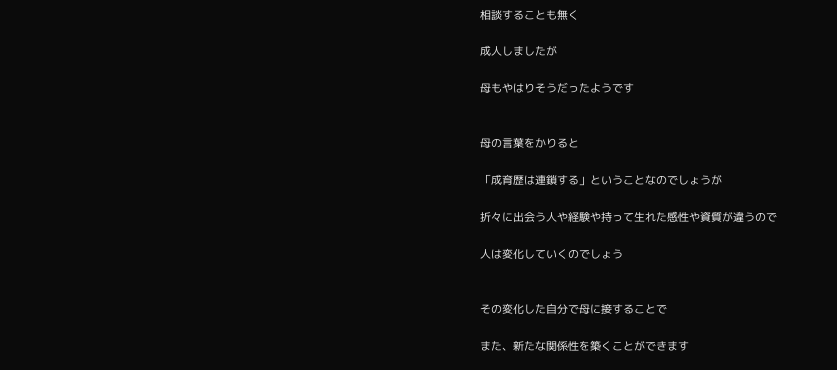相談することも無く

成人しましたが

母もやはりそうだったようです


母の言葉をかりると

「成育歴は連鎖する」ということなのでしょうが

折々に出会う人や経験や持って生れた感性や資質が違うので

人は変化していくのでしょう


その変化した自分で母に接することで

また、新たな関係性を築くことができます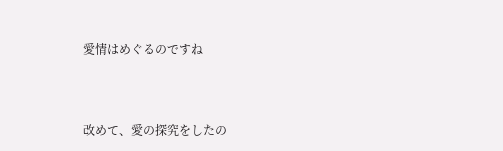愛情はめぐるのですね




改めて、愛の探究をしたの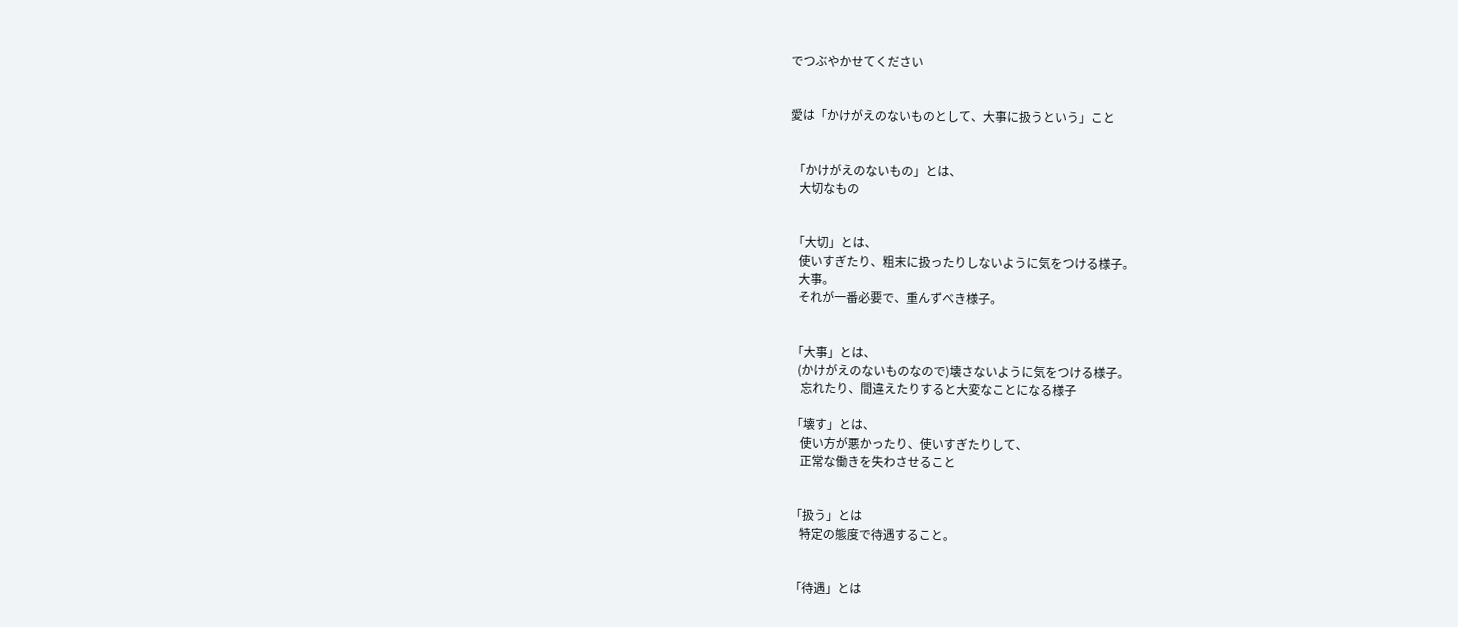でつぶやかせてください


愛は「かけがえのないものとして、大事に扱うという」こと


 「かけがえのないもの」とは、
   大切なもの


 「大切」とは、
   使いすぎたり、粗末に扱ったりしないように気をつける様子。
   大事。
   それが一番必要で、重んずべき様子。


 「大事」とは、
   (かけがえのないものなので)壊さないように気をつける様子。
    忘れたり、間違えたりすると大変なことになる様子

 「壊す」とは、
    使い方が悪かったり、使いすぎたりして、
    正常な働きを失わさせること


 「扱う」とは
    特定の態度で待遇すること。


 「待遇」とは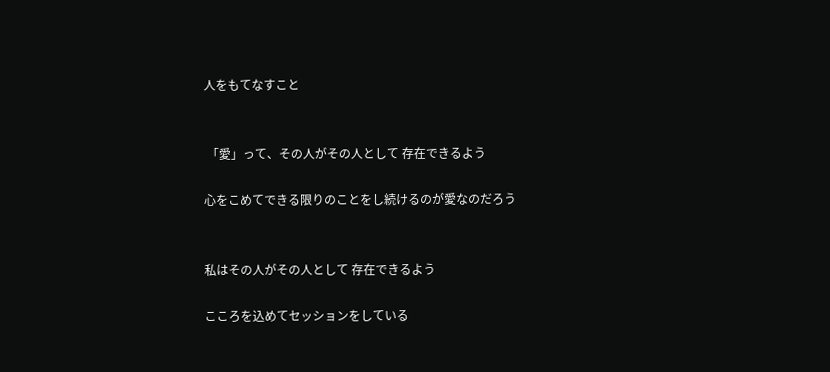人をもてなすこと


 「愛」って、その人がその人として 存在できるよう

心をこめてできる限りのことをし続けるのが愛なのだろう


私はその人がその人として 存在できるよう

こころを込めてセッションをしている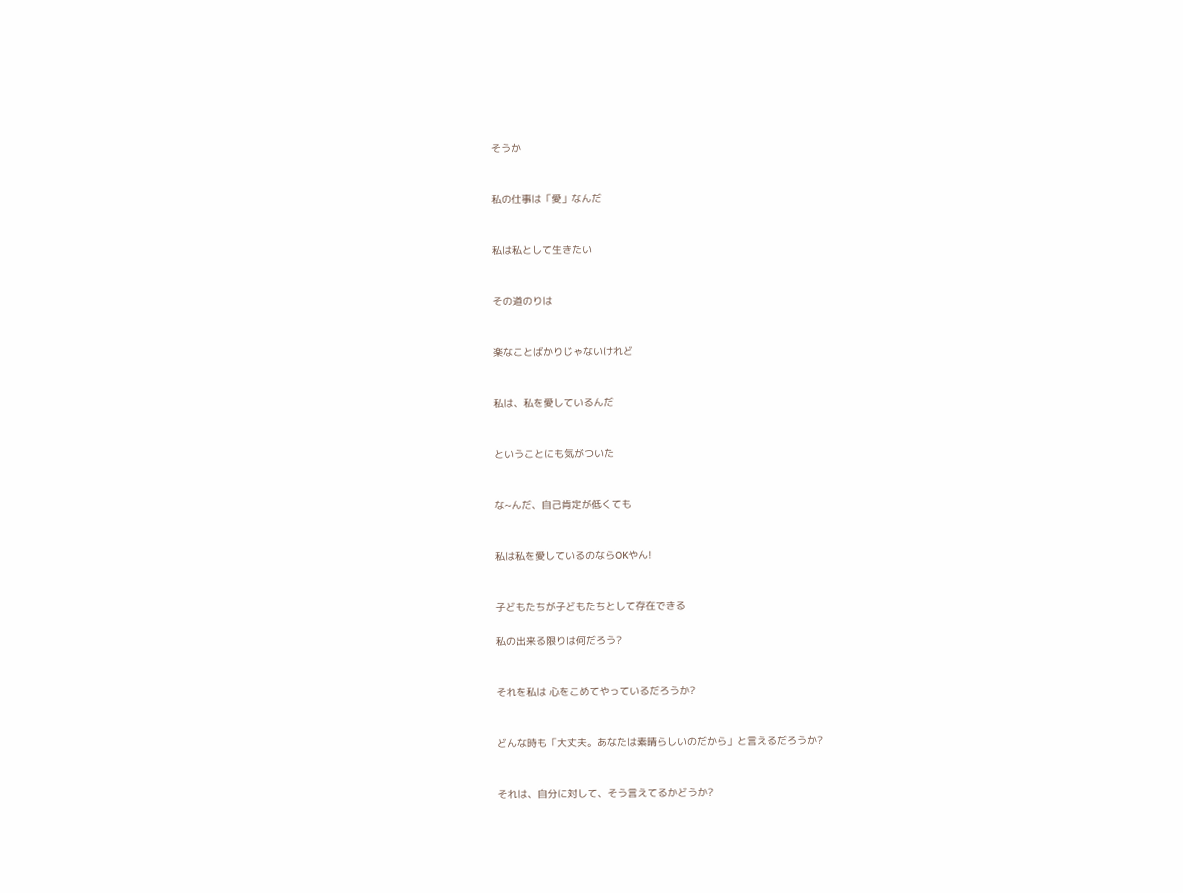そうか


私の仕事は「愛」なんだ


私は私として生きたい


その道のりは


楽なことばかりじゃないけれど


私は、私を愛しているんだ


ということにも気がついた


な~んだ、自己肯定が低くても


私は私を愛しているのならOKやん!


子どもたちが子どもたちとして存在できる

私の出来る限りは何だろう?


それを私は 心をこめてやっているだろうか?


どんな時も「大丈夫。あなたは素晴らしいのだから」と言えるだろうか?


それは、自分に対して、そう言えてるかどうか?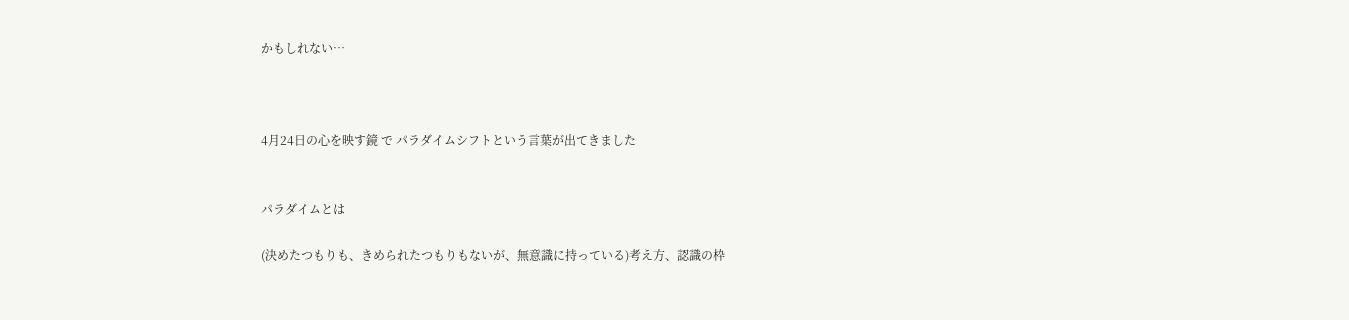かもしれない…



4月24日の心を映す鏡 で パラダイムシフトという言葉が出てきました


パラダイムとは

(決めたつもりも、きめられたつもりもないが、無意識に持っている)考え方、認識の枠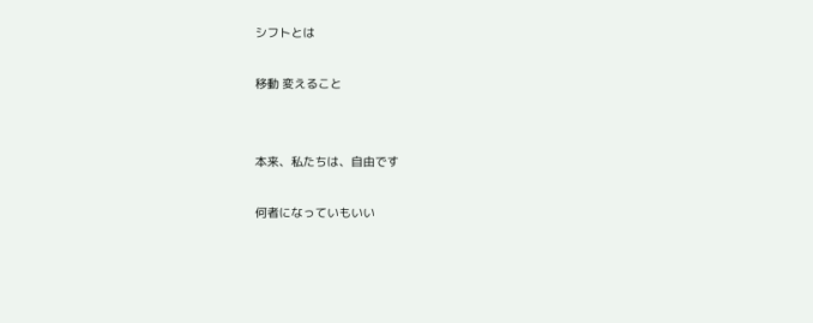シフトとは

移動 変えること


本来、私たちは、自由です

何者になっていもいい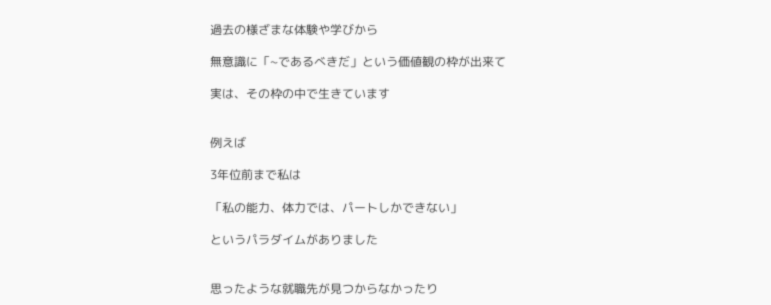過去の様ざまな体験や学びから

無意識に「~であるべきだ」という価値観の枠が出来て

実は、その枠の中で生きています


例えば

3年位前まで私は

「私の能力、体力では、パートしかできない」

というパラダイムがありました


思ったような就職先が見つからなかったり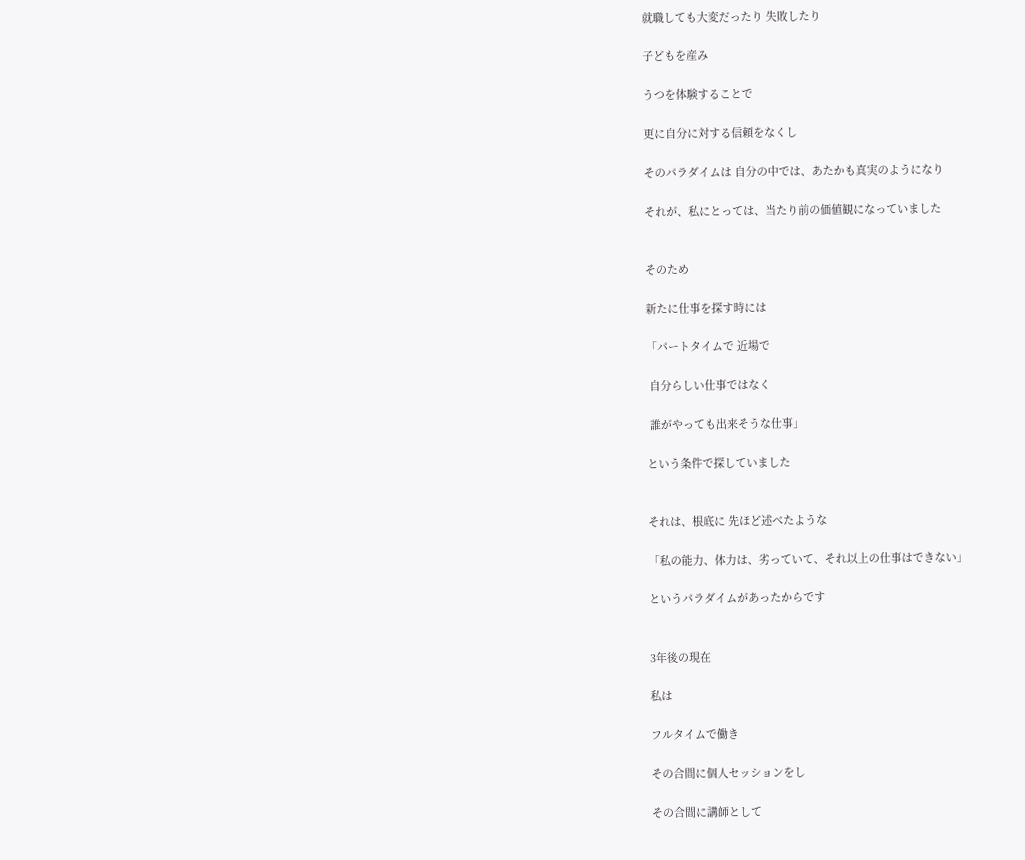就職しても大変だったり 失敗したり

子どもを産み

うつを体験することで

更に自分に対する信頼をなくし

そのパラダイムは 自分の中では、あたかも真実のようになり

それが、私にとっては、当たり前の価値観になっていました


そのため

新たに仕事を探す時には

「パートタイムで 近場で

 自分らしい仕事ではなく

 誰がやっても出来そうな仕事」

という条件で探していました


それは、根底に 先ほど述べたような

「私の能力、体力は、劣っていて、それ以上の仕事はできない」

というパラダイムがあったからです


3年後の現在

私は

フルタイムで働き

その合間に個人セッションをし

その合間に講師として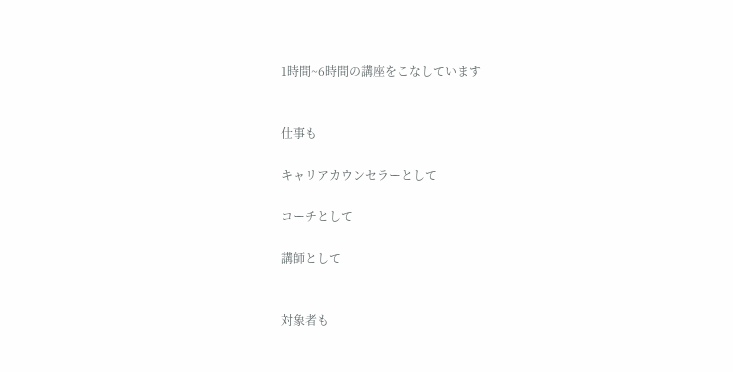1時間~6時間の講座をこなしています


仕事も

キャリアカウンセラーとして

コーチとして

講師として


対象者も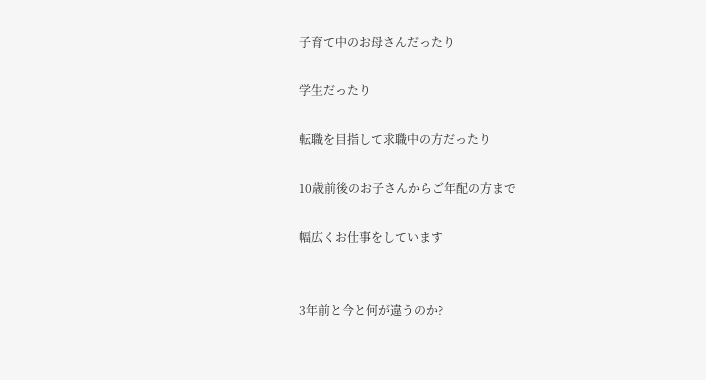子育て中のお母さんだったり

学生だったり

転職を目指して求職中の方だったり

10歳前後のお子さんからご年配の方まで

幅広くお仕事をしています


3年前と今と何が違うのか?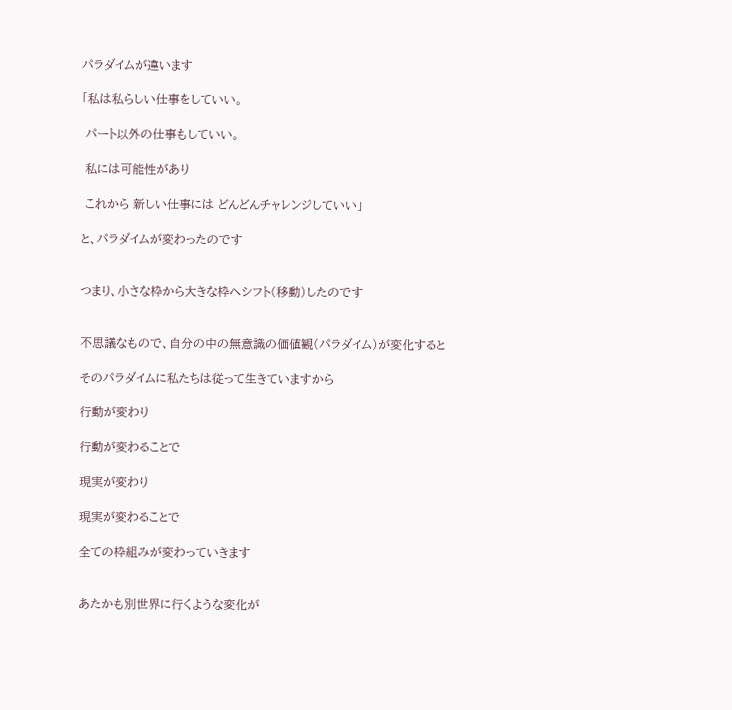パラダイムが違います

「私は私らしい仕事をしていい。

 パート以外の仕事もしていい。

 私には可能性があり

 これから 新しい仕事には どんどんチャレンジしていい」

と、パラダイムが変わったのです


つまり、小さな枠から大きな枠へシフト(移動)したのです


不思議なもので、自分の中の無意識の価値観(パラダイム)が変化すると

そのパラダイムに私たちは従って生きていますから

行動が変わり

行動が変わることで

現実が変わり

現実が変わることで

全ての枠組みが変わっていきます


あたかも別世界に行くような変化が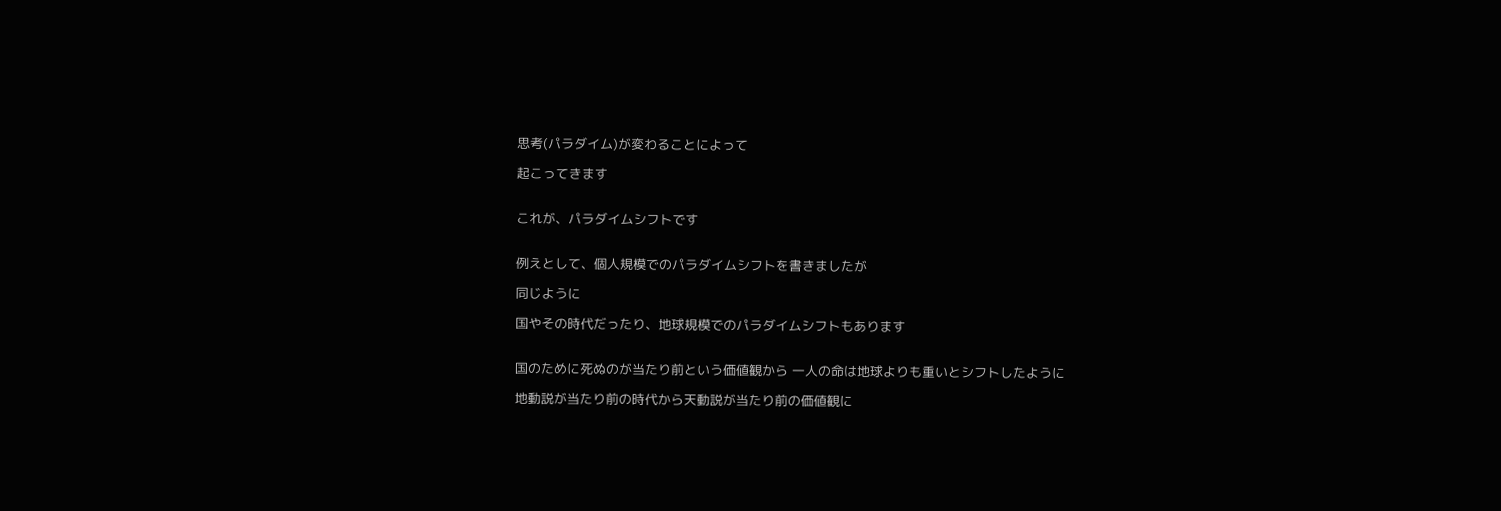思考(パラダイム)が変わることによって

起こってきます


これが、パラダイムシフトです


例えとして、個人規模でのパラダイムシフトを書きましたが

同じように

国やその時代だったり、地球規模でのパラダイムシフトもあります


国のために死ぬのが当たり前という価値観から 一人の命は地球よりも重いとシフトしたように

地動説が当たり前の時代から天動説が当たり前の価値観に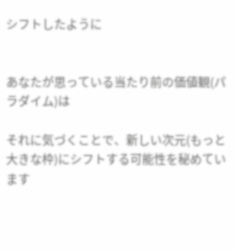シフトしたように


あなたが思っている当たり前の価値観(パラダイム)は

それに気づくことで、新しい次元(もっと大きな枠)にシフトする可能性を秘めています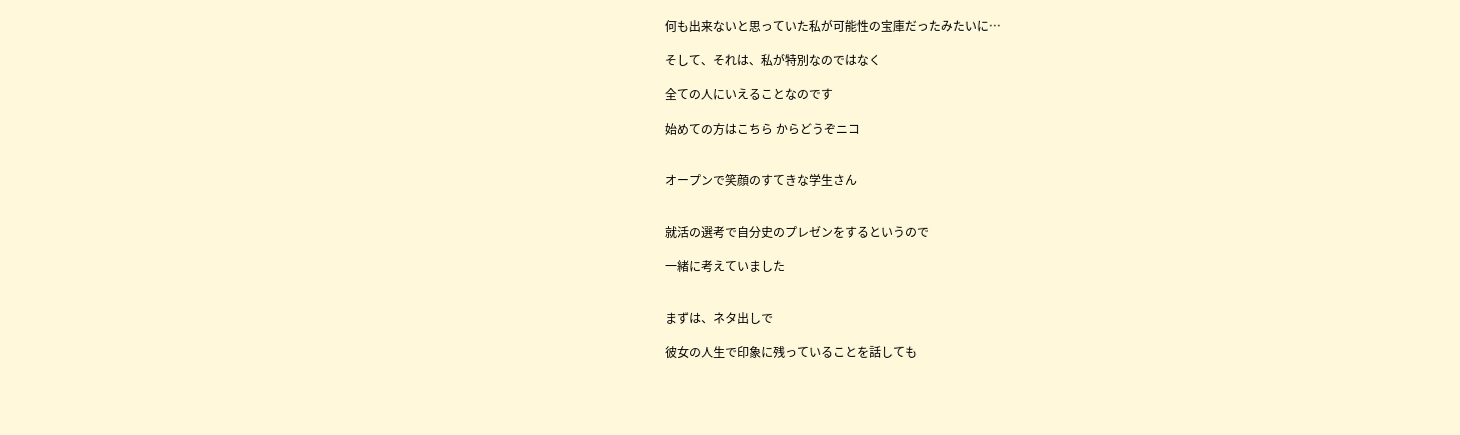何も出来ないと思っていた私が可能性の宝庫だったみたいに…

そして、それは、私が特別なのではなく

全ての人にいえることなのです

始めての方はこちら からどうぞニコ


オープンで笑顔のすてきな学生さん


就活の選考で自分史のプレゼンをするというので

一緒に考えていました


まずは、ネタ出しで

彼女の人生で印象に残っていることを話しても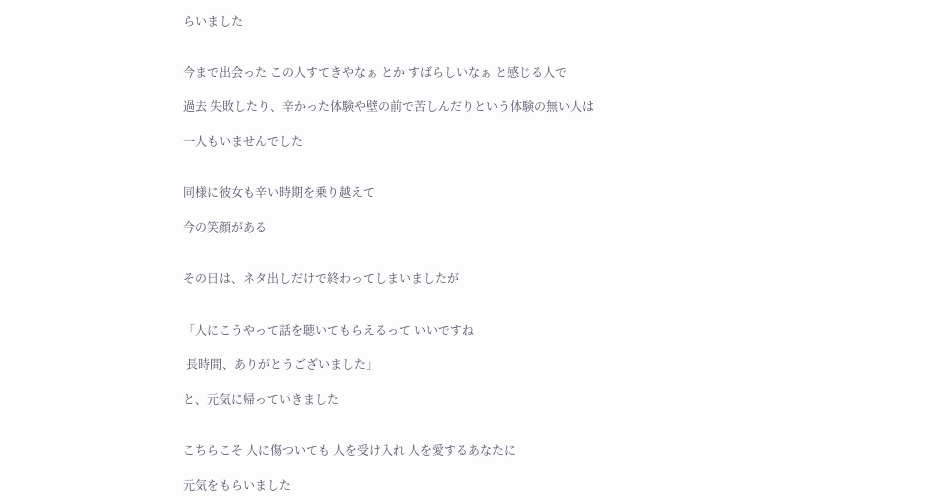らいました


今まで出会った この人すてきやなぁ とか すばらしいなぁ と感じる人で

過去 失敗したり、辛かった体験や壁の前で苦しんだりという体験の無い人は

一人もいませんでした


同様に彼女も辛い時期を乗り越えて

今の笑顔がある


その日は、ネタ出しだけで終わってしまいましたが


「人にこうやって話を聴いてもらえるって いいですね

 長時間、ありがとうございました」

と、元気に帰っていきました


こちらこそ 人に傷ついても 人を受け入れ 人を愛するあなたに

元気をもらいました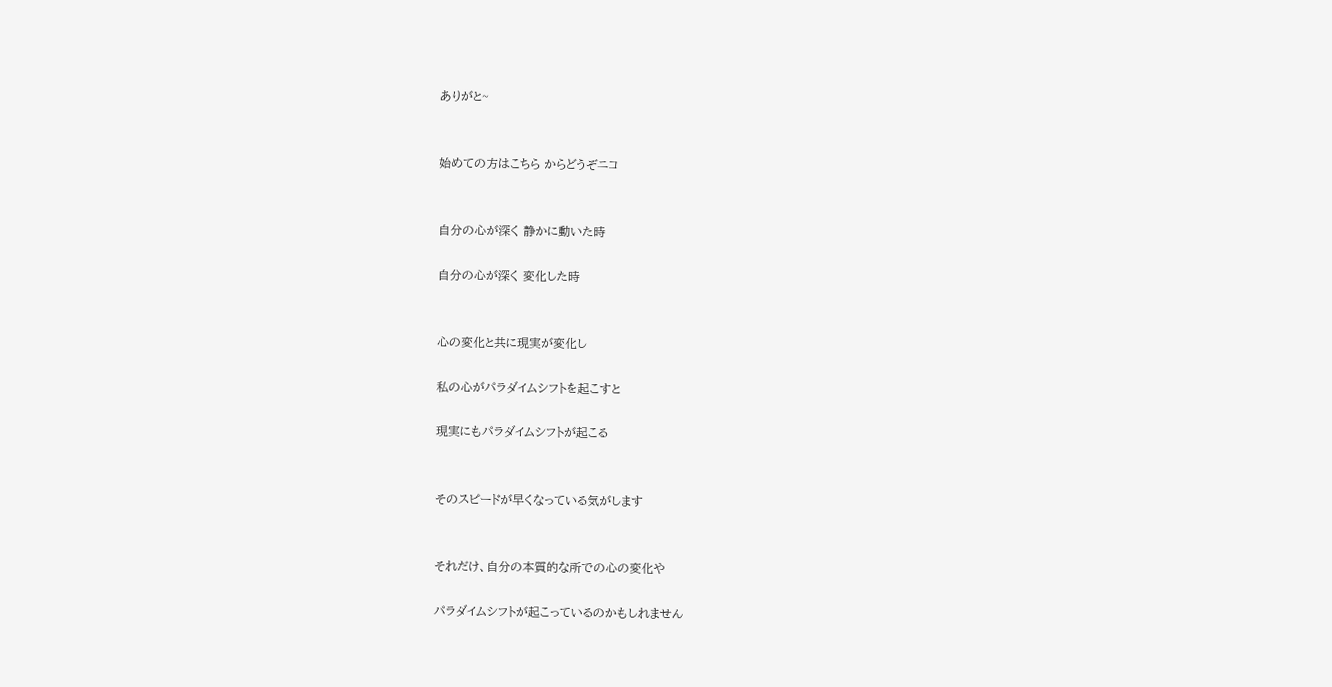ありがと~


始めての方はこちら からどうぞニコ


自分の心が深く 静かに動いた時

自分の心が深く 変化した時


心の変化と共に現実が変化し

私の心がパラダイムシフトを起こすと

現実にもパラダイムシフトが起こる


そのスピードが早くなっている気がします


それだけ、自分の本質的な所での心の変化や

パラダイムシフトが起こっているのかもしれません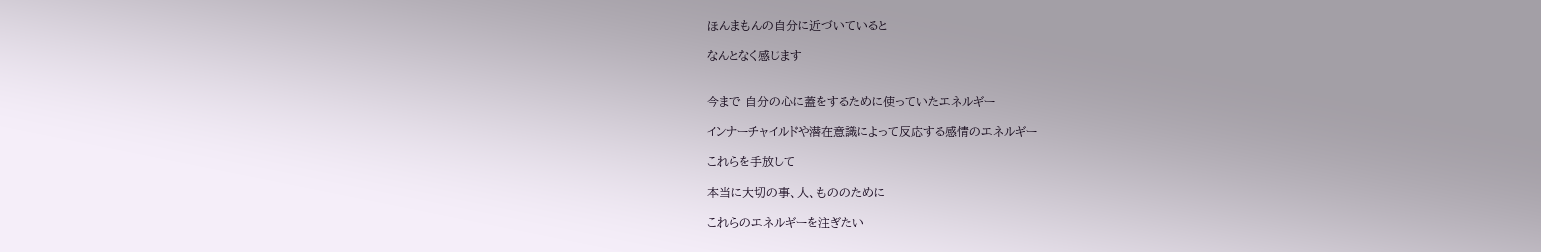ほんまもんの自分に近づいていると

なんとなく感じます


今まで 自分の心に蓋をするために使っていたエネルギー

インナーチャイルドや潜在意識によって反応する感情のエネルギー

これらを手放して

本当に大切の事、人、もののために

これらのエネルギーを注ぎたい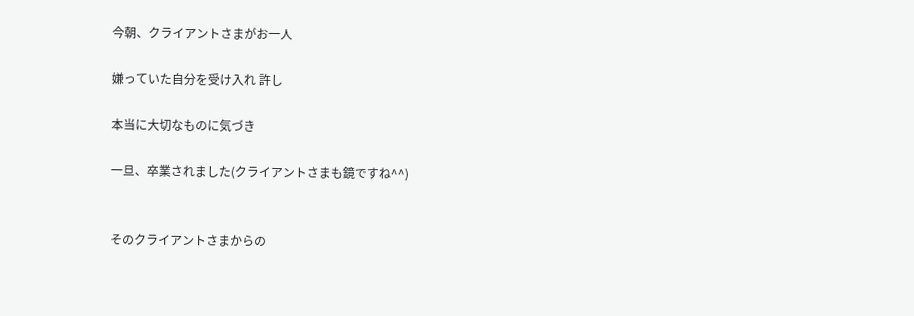今朝、クライアントさまがお一人

嫌っていた自分を受け入れ 許し

本当に大切なものに気づき

一旦、卒業されました(クライアントさまも鏡ですね^^)


そのクライアントさまからの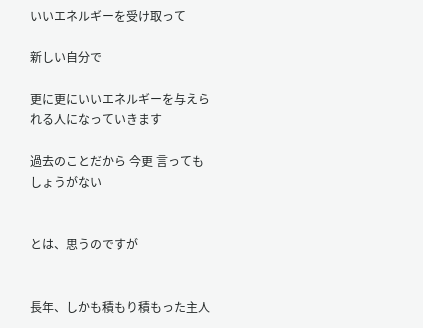いいエネルギーを受け取って

新しい自分で

更に更にいいエネルギーを与えられる人になっていきます

過去のことだから 今更 言ってもしょうがない


とは、思うのですが


長年、しかも積もり積もった主人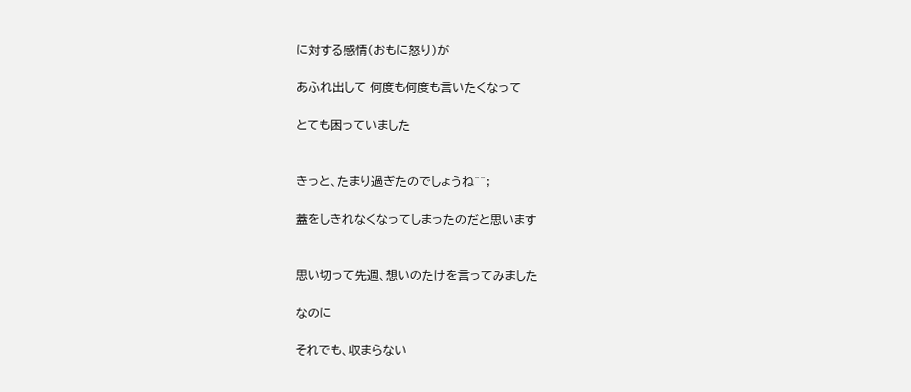に対する感情(おもに怒り)が

あふれ出して 何度も何度も言いたくなって

とても困っていました


きっと、たまり過ぎたのでしょうね^^;

蓋をしきれなくなってしまったのだと思います


思い切って先週、想いのたけを言ってみました

なのに

それでも、収まらない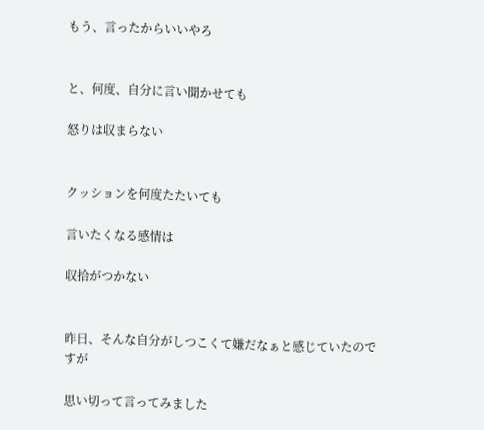もう、言ったからいいやろ


と、何度、自分に言い聞かせても

怒りは収まらない


クッションを何度たたいても

言いたくなる感情は

収拾がつかない


昨日、そんな自分がしつこくて嫌だなぁと感じていたのですが

思い切って言ってみました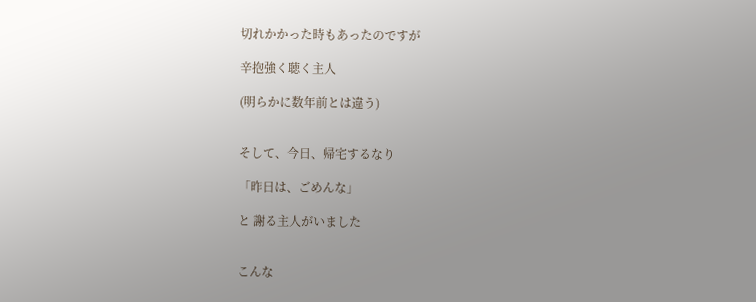切れかかった時もあったのですが

辛抱強く聴く主人

(明らかに数年前とは違う)


そして、今日、帰宅するなり

「昨日は、ごめんな」

と 謝る主人がいました


こんな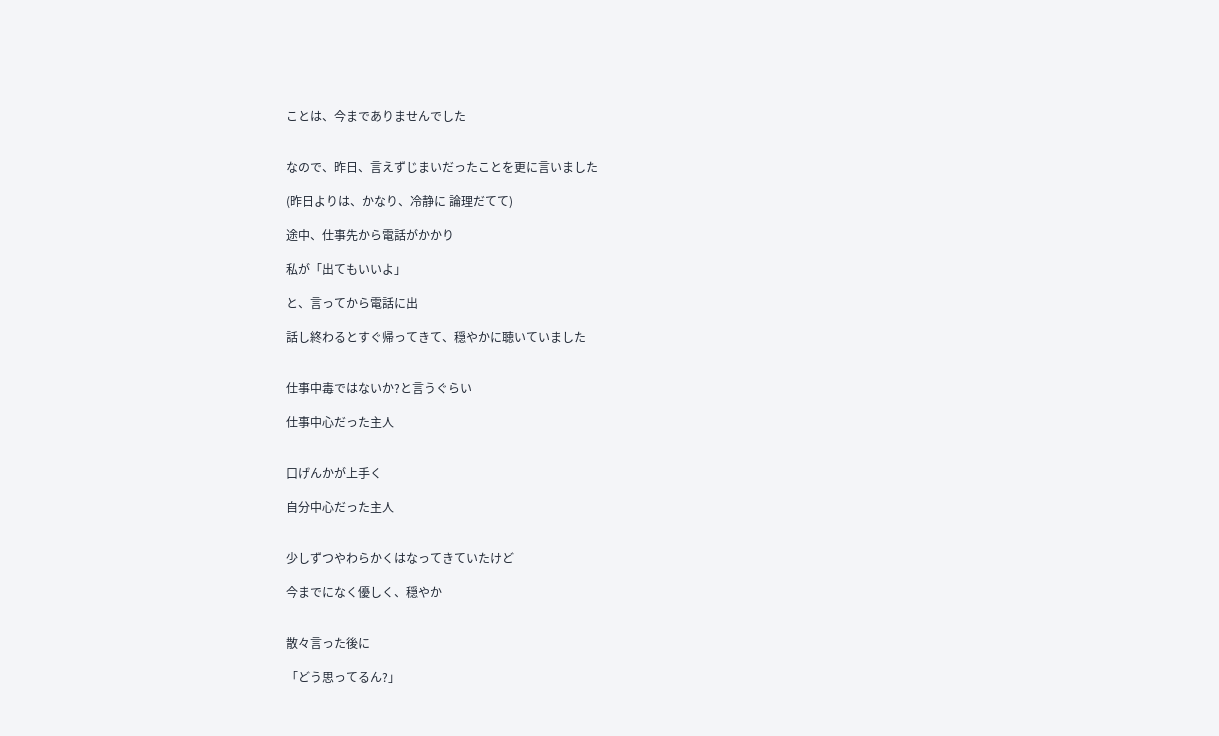ことは、今までありませんでした


なので、昨日、言えずじまいだったことを更に言いました

(昨日よりは、かなり、冷静に 論理だてて)

途中、仕事先から電話がかかり

私が「出てもいいよ」

と、言ってから電話に出

話し終わるとすぐ帰ってきて、穏やかに聴いていました


仕事中毒ではないか?と言うぐらい

仕事中心だった主人


口げんかが上手く

自分中心だった主人


少しずつやわらかくはなってきていたけど

今までになく優しく、穏やか


散々言った後に

「どう思ってるん?」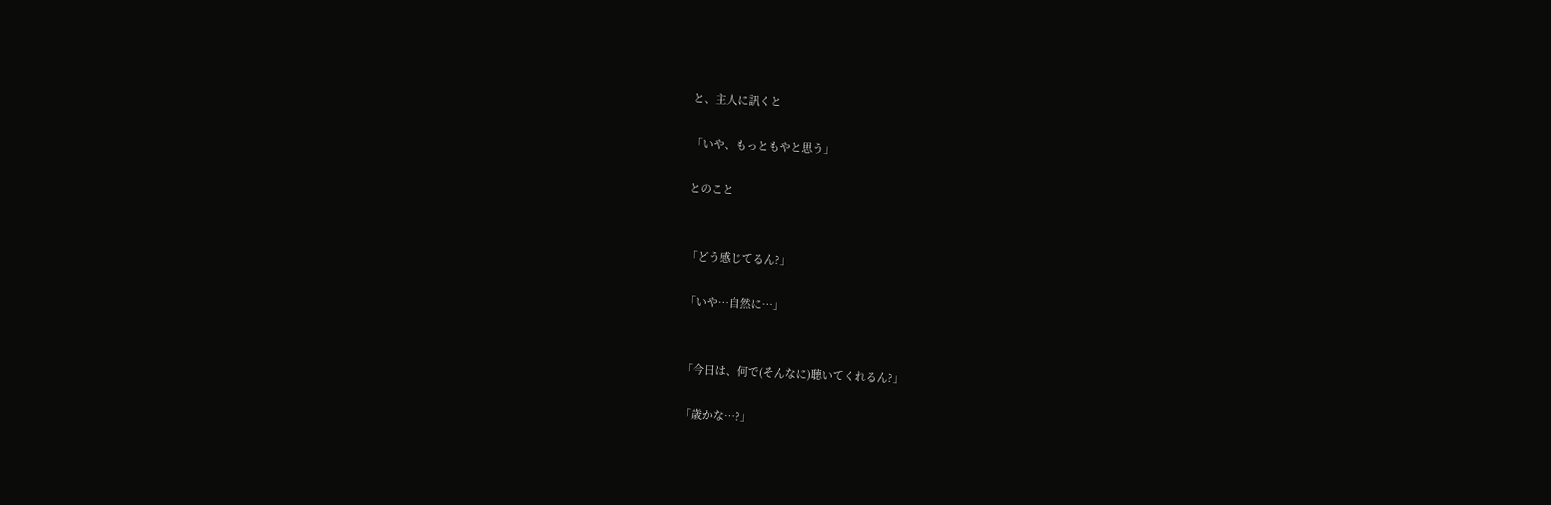と、主人に訊くと

「いや、もっともやと思う」

とのこと


「どう感じてるん?」

「いや…自然に…」


「今日は、何で(そんなに)聴いてくれるん?」

「歳かな…?」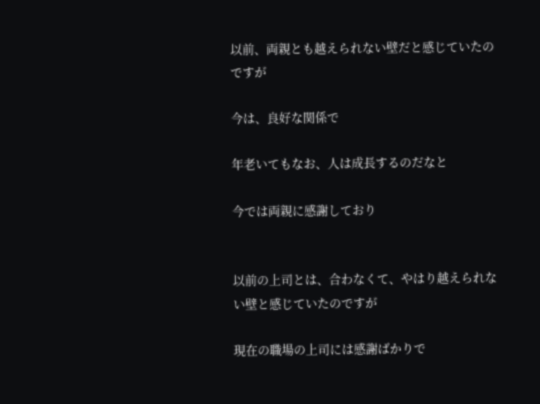以前、両親とも越えられない壁だと感じていたのですが

今は、良好な関係で

年老いてもなお、人は成長するのだなと

今では両親に感謝しており


以前の上司とは、合わなくて、やはり越えられない壁と感じていたのですが

現在の職場の上司には感謝ばかりで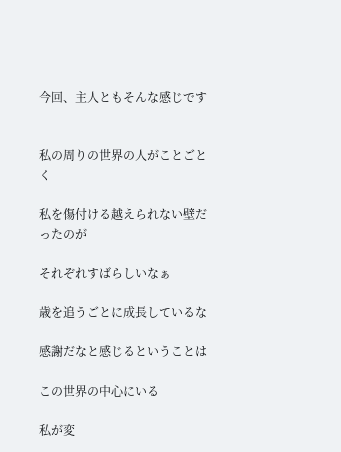今回、主人ともそんな感じです


私の周りの世界の人がことごとく

私を傷付ける越えられない壁だったのが

それぞれすばらしいなぁ

歳を追うごとに成長しているな

感謝だなと感じるということは

この世界の中心にいる

私が変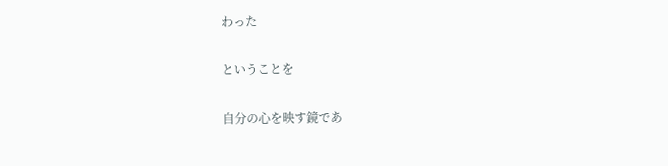わった

ということを

自分の心を映す鏡であ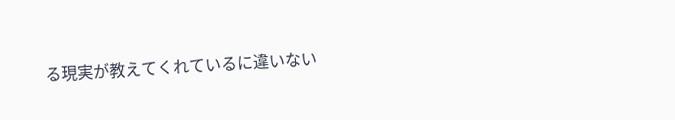る現実が教えてくれているに違いない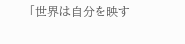「世界は自分を映す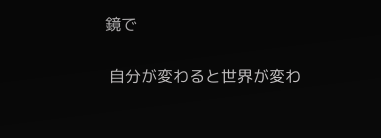鏡で

 自分が変わると世界が変わ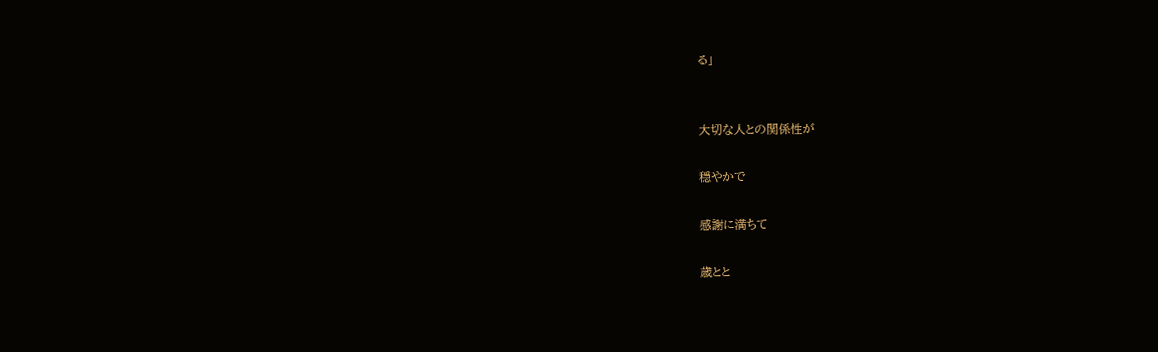る」


大切な人との関係性が

穏やかで

感謝に満ちて

歳とと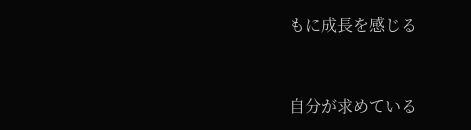もに成長を感じる


自分が求めている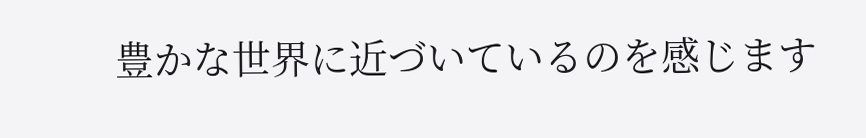豊かな世界に近づいているのを感じます